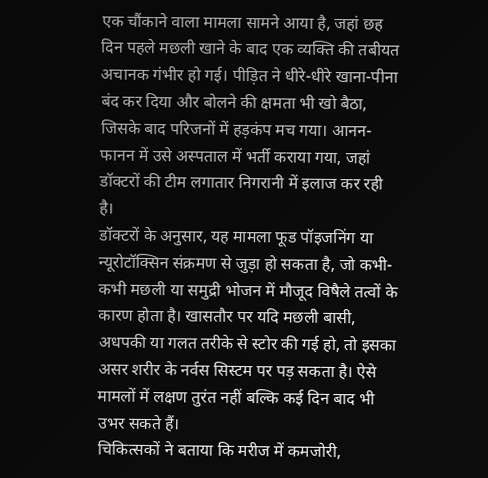एक चौंकाने वाला मामला सामने आया है, जहां छह दिन पहले मछली खाने के बाद एक व्यक्ति की तबीयत अचानक गंभीर हो गई। पीड़ित ने धीरे-धीरे खाना-पीना बंद कर दिया और बोलने की क्षमता भी खो बैठा, जिसके बाद परिजनों में हड़कंप मच गया। आनन-फानन में उसे अस्पताल में भर्ती कराया गया, जहां डॉक्टरों की टीम लगातार निगरानी में इलाज कर रही है।
डॉक्टरों के अनुसार, यह मामला फूड पॉइजनिंग या न्यूरोटॉक्सिन संक्रमण से जुड़ा हो सकता है, जो कभी-कभी मछली या समुद्री भोजन में मौजूद विषैले तत्वों के कारण होता है। खासतौर पर यदि मछली बासी, अधपकी या गलत तरीके से स्टोर की गई हो, तो इसका असर शरीर के नर्वस सिस्टम पर पड़ सकता है। ऐसे मामलों में लक्षण तुरंत नहीं बल्कि कई दिन बाद भी उभर सकते हैं।
चिकित्सकों ने बताया कि मरीज में कमजोरी,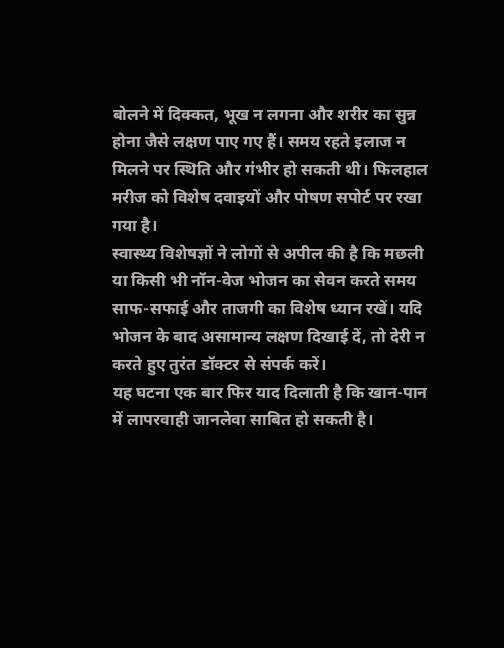बोलने में दिक्कत, भूख न लगना और शरीर का सुन्न होना जैसे लक्षण पाए गए हैं। समय रहते इलाज न मिलने पर स्थिति और गंभीर हो सकती थी। फिलहाल मरीज को विशेष दवाइयों और पोषण सपोर्ट पर रखा गया है।
स्वास्थ्य विशेषज्ञों ने लोगों से अपील की है कि मछली या किसी भी नॉन-वेज भोजन का सेवन करते समय साफ-सफाई और ताजगी का विशेष ध्यान रखें। यदि भोजन के बाद असामान्य लक्षण दिखाई दें, तो देरी न करते हुए तुरंत डॉक्टर से संपर्क करें।
यह घटना एक बार फिर याद दिलाती है कि खान-पान में लापरवाही जानलेवा साबित हो सकती है।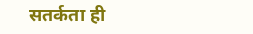सतर्कता ही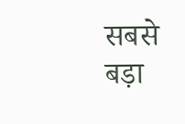सबसे बड़ा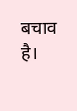बचाव है।